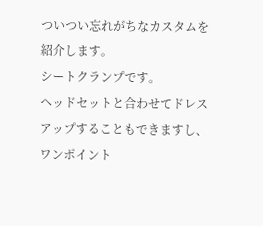ついつい忘れがちなカスタムを紹介します。
シートクランプです。
ヘッドセットと合わせてドレスアップすることもできますし、ワンポイント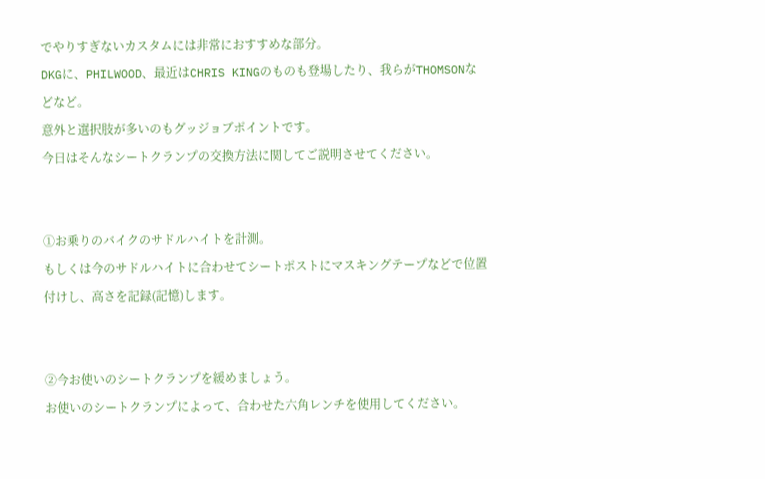でやりすぎないカスタムには非常におすすめな部分。
DKGに、PHILWOOD、最近はCHRIS KINGのものも登場したり、我らがTHOMSONなどなど。
意外と選択肢が多いのもグッジョブポイントです。
今日はそんなシートクランプの交換方法に関してご説明させてください。


①お乗りのバイクのサドルハイトを計測。
もしくは今のサドルハイトに合わせてシートポストにマスキングテープなどで位置付けし、高さを記録(記憶)します。


②今お使いのシートクランプを緩めましょう。
お使いのシートクランプによって、合わせた六角レンチを使用してください。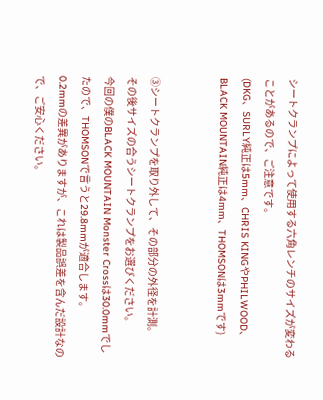シートクランプによって使用する六角レンチのサイズが変わることがあるので、ご注意です。
(DKG、SURLY純正は5mm、CHRIS KINGやPHILWOOD、BLACK MOUNTAIN純正は4mm、THOMSONは3mmです)


③シートクランプを取り外して、その部分の外径を計測。
その後サイズの合うシートクランプをお選びください。
今回の僕のBLACK MOUNTAIN Monster Crossは30.0mmでしたので、THOMSONで言うと29.8mmが適合します。
0.2mmの差異がありますが、これは製品誤差を含んだ設計なので、ご安心ください。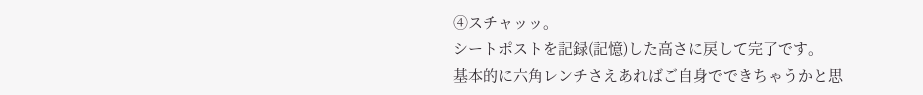④スチャッッ。
シートポストを記録(記憶)した高さに戻して完了です。
基本的に六角レンチさえあればご自身でできちゃうかと思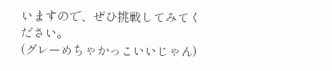いますので、ぜひ挑戦してみてください。
(グレーめちゃかっこいいじゃん)